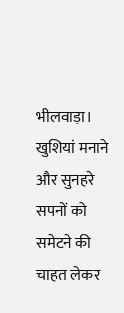भीलवाड़ा। खुशियां मनाने और सुनहरे सपनों को समेटने की चाहत लेकर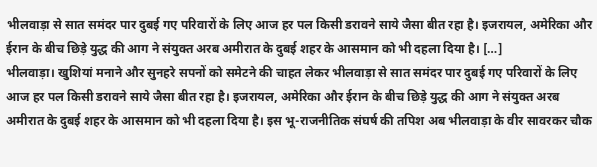भीलवाड़ा से सात समंदर पार दुबई गए परिवारों के लिए आज हर पल किसी डरावने साये जैसा बीत रहा है। इजरायल, अमेरिका और ईरान के बीच छिड़े युद्ध की आग ने संयुक्त अरब अमीरात के दुबई शहर के आसमान को भी दहला दिया है। […]
भीलवाड़ा। खुशियां मनाने और सुनहरे सपनों को समेटने की चाहत लेकर भीलवाड़ा से सात समंदर पार दुबई गए परिवारों के लिए आज हर पल किसी डरावने साये जैसा बीत रहा है। इजरायल, अमेरिका और ईरान के बीच छिड़े युद्ध की आग ने संयुक्त अरब अमीरात के दुबई शहर के आसमान को भी दहला दिया है। इस भू-राजनीतिक संघर्ष की तपिश अब भीलवाड़ा के वीर सावरकर चौक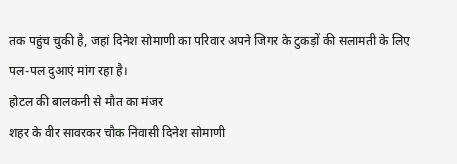तक पहुंच चुकी है, जहां दिनेश सोमाणी का परिवार अपने जिगर के टुकड़ों की सलामती के लिए पल-पल दुआएं मांग रहा है।
होटल की बालकनी से मौत का मंजर
शहर के वीर सावरकर चौक निवासी दिनेश सोमाणी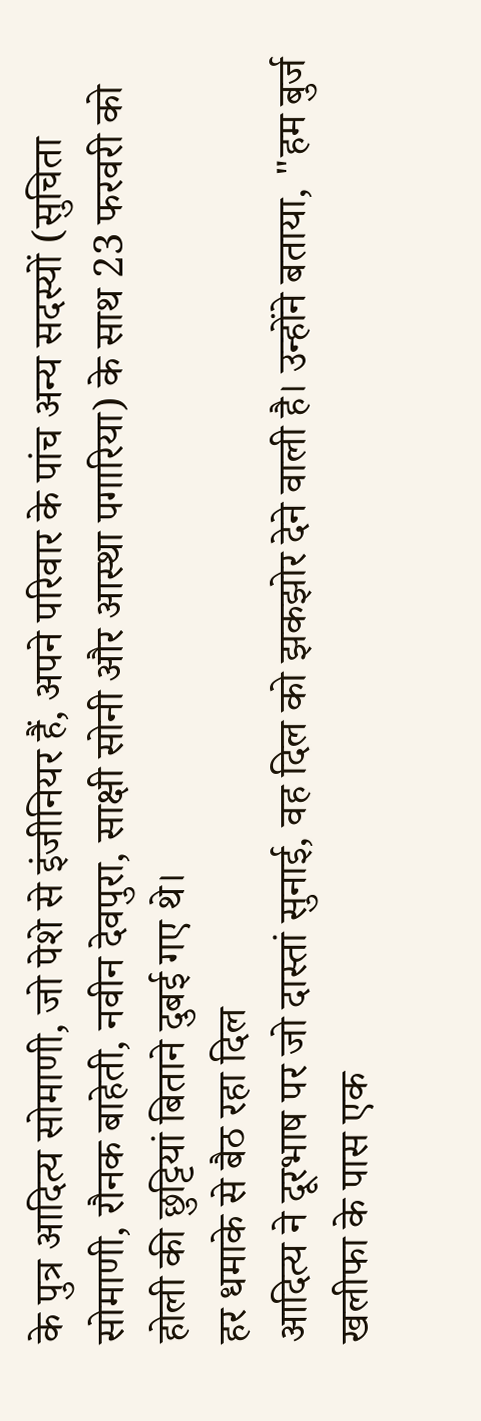के पुत्र आदित्य सोमाणी, जो पेशे से इंजीनियर हैं, अपने परिवार के पांच अन्य सदस्यों (सुचिता सोमाणी, रौनक बाहेती, नवीन देवपुरा, साक्षी सोनी और आस्था पगारिया) के साथ 23 फरवरी को होली की छुट्टियां बिताने दुबई गए थे।
हर धमाके से बैठ रहा दिल
आदित्य ने दूरभाष पर जो दास्तां सुनाई, वह दिल को झकझोर देने वाली है। उन्होंने बताया, "हम बुर्ज खलीफा के पास एक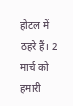होटल में ठहरे हैं। 2 मार्च को हमारी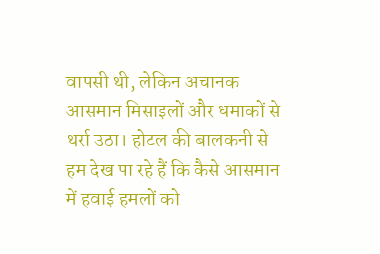वापसी थी, लेकिन अचानक आसमान मिसाइलों और धमाकों से थर्रा उठा। होटल की बालकनी से हम देख पा रहे हैं कि कैसे आसमान में हवाई हमलों को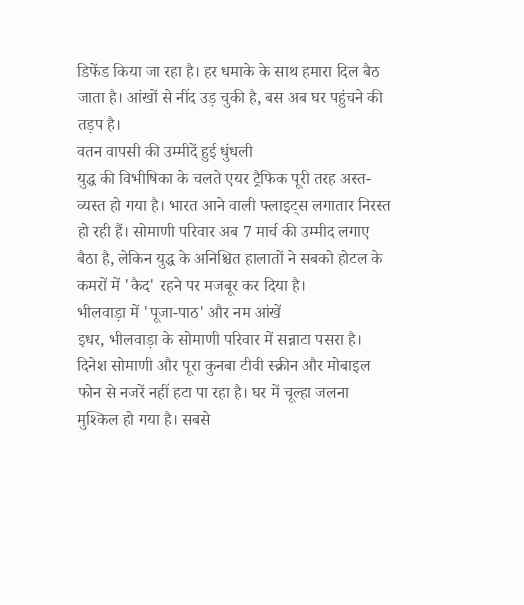डिफेंड किया जा रहा है। हर धमाके के साथ हमारा दिल बैठ जाता है। आंखों से नींद उड़ चुकी है, बस अब घर पहुंचने की तड़प है।
वतन वापसी की उम्मीदें हुई धुंधली
युद्ध की विभीषिका के चलते एयर ट्रैफिक पूरी तरह अस्त-व्यस्त हो गया है। भारत आने वाली फ्लाइट्स लगातार निरस्त हो रही हैं। सोमाणी परिवार अब 7 मार्च की उम्मीद लगाए बैठा है, लेकिन युद्ध के अनिश्चित हालातों ने सबको होटल के कमरों में 'कैद' रहने पर मजबूर कर दिया है।
भीलवाड़ा में 'पूजा-पाठ' और नम आंखें
इधर, भीलवाड़ा के सोमाणी परिवार में सन्नाटा पसरा है। दिनेश सोमाणी और पूरा कुनबा टीवी स्क्रीन और मोबाइल फोन से नजरें नहीं हटा पा रहा है। घर में चूल्हा जलना मुश्किल हो गया है। सबसे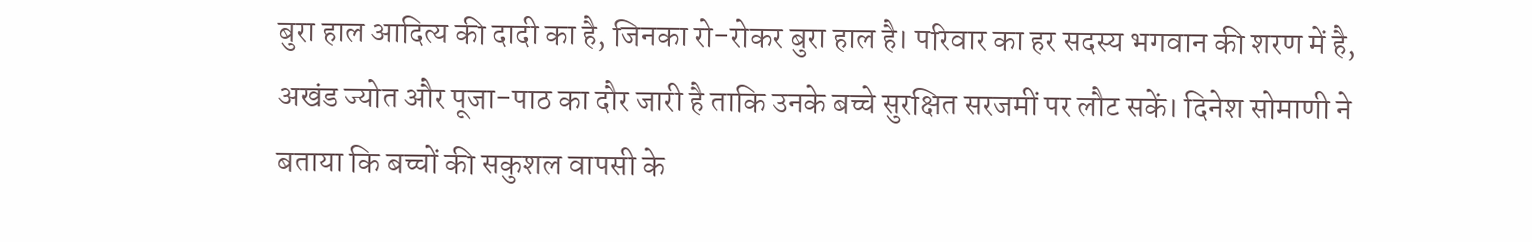बुरा हाल आदित्य की दादी का है, जिनका रो-रोकर बुरा हाल है। परिवार का हर सदस्य भगवान की शरण में है, अखंड ज्योत और पूजा-पाठ का दौर जारी है ताकि उनके बच्चे सुरक्षित सरजमीं पर लौट सकें। दिनेश सोमाणी ने बताया कि बच्चों की सकुशल वापसी के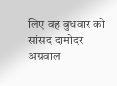लिए वह बुधवार को सांसद दामोदर अग्रवाल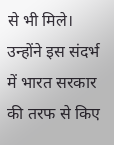से भी मिले। उन्होंने इस संदर्भ में भारत सरकार की तरफ से किए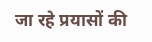जा रहे प्रयासों की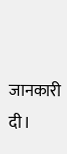जानकारी दी।